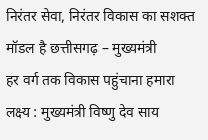निरंतर सेवा, निरंतर विकास का सशक्त मॉडल है छत्तीसगढ़ – मुख्यमंत्री
हर वर्ग तक विकास पहुंचाना हमारा लक्ष्य : मुख्यमंत्री विष्णु देव साय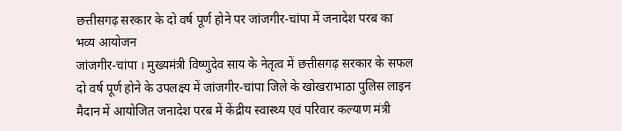छत्तीसगढ़ सरकार के दो वर्ष पूर्ण होने पर जांजगीर-चांपा में जनादेश परब का भव्य आयोजन
जांजगीर-चांपा । मुख्यमंत्री विष्णुदेव साय के नेतृत्व में छत्तीसगढ़ सरकार के सफल दो वर्ष पूर्ण होने के उपलक्ष्य में जांजगीर-चांपा जिले के खोखराभाठा पुलिस लाइन मैदान में आयोजित जनादेश परब में केंद्रीय स्वास्थ्य एवं परिवार कल्याण मंत्री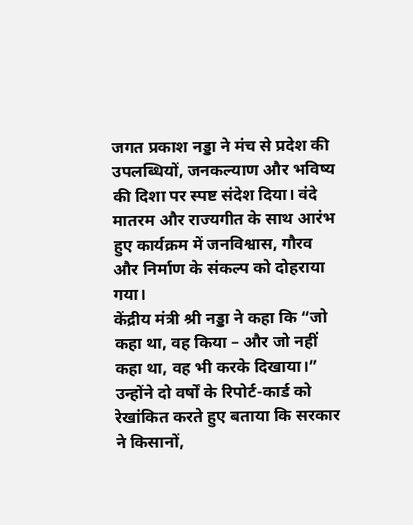जगत प्रकाश नड्डा ने मंच से प्रदेश की उपलब्धियों, जनकल्याण और भविष्य की दिशा पर स्पष्ट संदेश दिया। वंदे मातरम और राज्यगीत के साथ आरंभ हुए कार्यक्रम में जनविश्वास, गौरव और निर्माण के संकल्प को दोहराया गया।
केंद्रीय मंत्री श्री नड्डा ने कहा कि “जो कहा था, वह किया – और जो नहीं कहा था, वह भी करके दिखाया।” उन्होंने दो वर्षों के रिपोर्ट-कार्ड को रेखांकित करते हुए बताया कि सरकार ने किसानों,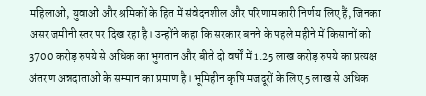महिलाओं, युवाओं और श्रमिकों के हित में संवेदनशील और परिणामकारी निर्णय लिए हैं, जिनका असर जमीनी स्तर पर दिख रहा है। उन्होंने कहा कि सरकार बनने के पहले महीने में किसानों को 3700 करोड़ रुपये से अधिक का भुगतान और बीते दो वर्षों में 1.25 लाख करोड़ रुपये का प्रत्यक्ष अंतरण अन्नदाताओं के सम्मान का प्रमाण है। भूमिहीन कृषि मजदूरों के लिए 5 लाख से अधिक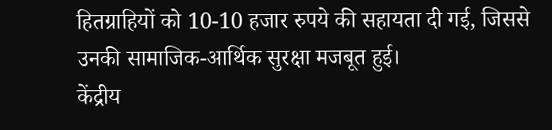हितग्राहियों को 10-10 हजार रुपये की सहायता दी गई, जिससे उनकी सामाजिक-आर्थिक सुरक्षा मजबूत हुई।
केंद्रीय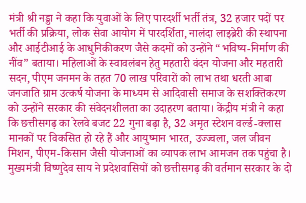मंत्री श्री नड्डा ने कहा कि युवाओं के लिए पारदर्शी भर्ती तंत्र, 32 हजार पदों पर भर्ती की प्रक्रिया, लोक सेवा आयोग में पारदर्शिता, नालंदा लाइब्रेरी की स्थापना और आईटीआई के आधुनिकीकरण जैसे कदमों को उन्होंने “भविष्य-निर्माण की नींव” बताया। महिलाओं के स्वावलंबन हेतु महतारी वंदन योजना और महतारी सदन, पीएम जनमन के तहत 70 लाख परिवारों को लाभ तथा धरती आबा जनजाति ग्राम उत्कर्ष योजना के माध्यम से आदिवासी समाज के सशक्तिकरण को उन्होंने सरकार की संवेदनशीलता का उदाहरण बताया। केंद्रीय मंत्री ने कहा कि छत्तीसगढ़ का रेलवे बजट 22 गुना बढ़ा है, 32 अमृत स्टेशन वर्ल्ड-क्लास मानकों पर विकसित हो रहे हैं और आयुष्मान भारत, उज्ज्वला, जल जीवन मिशन, पीएम-किसान जैसी योजनाओं का व्यापक लाभ आमजन तक पहुंचा है।
मुख्यमंत्री विष्णुदेव साय ने प्रदेशवासियों को छत्तीसगढ़ की वर्तमान सरकार के दो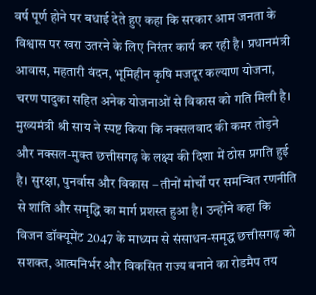वर्ष पूर्ण होने पर बधाई देते हुए कहा कि सरकार आम जनता के विश्वास पर खरा उतरने के लिए निरंतर कार्य कर रही है। प्रधानमंत्री आवास, महतारी वंदन, भूमिहीन कृषि मजदूर कल्याण योजना, चरण पादुका सहित अनेक योजनाओं से विकास को गति मिली है। मुख्यमंत्री श्री साय ने स्पष्ट किया कि नक्सलवाद की कमर तोड़ने और नक्सल-मुक्त छत्तीसगढ़ के लक्ष्य की दिशा में ठोस प्रगति हुई है। सुरक्षा, पुनर्वास और विकास – तीनों मोर्चों पर समन्वित रणनीति से शांति और समृद्धि का मार्ग प्रशस्त हुआ है। उन्होंने कहा कि विजन डॉक्यूमेंट 2047 के माध्यम से संसाधन-समृद्ध छत्तीसगढ़ को सशक्त, आत्मनिर्भर और विकसित राज्य बनाने का रोडमैप तय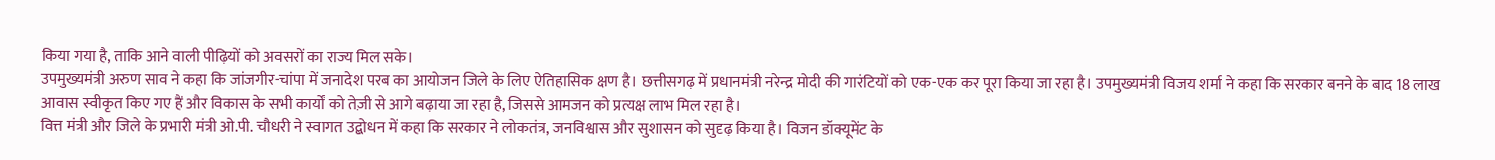किया गया है, ताकि आने वाली पीढ़ियों को अवसरों का राज्य मिल सके।
उपमुख्यमंत्री अरुण साव ने कहा कि जांजगीर-चांपा में जनादेश परब का आयोजन जिले के लिए ऐतिहासिक क्षण है। छत्तीसगढ़ में प्रधानमंत्री नरेन्द्र मोदी की गारंटियों को एक-एक कर पूरा किया जा रहा है। उपमुख्यमंत्री विजय शर्मा ने कहा कि सरकार बनने के बाद 18 लाख आवास स्वीकृत किए गए हैं और विकास के सभी कार्यों को तेज़ी से आगे बढ़ाया जा रहा है, जिससे आमजन को प्रत्यक्ष लाभ मिल रहा है।
वित्त मंत्री और जिले के प्रभारी मंत्री ओ.पी. चौधरी ने स्वागत उद्बोधन में कहा कि सरकार ने लोकतंत्र, जनविश्वास और सुशासन को सुदृढ़ किया है। विजन डॉक्यूमेंट के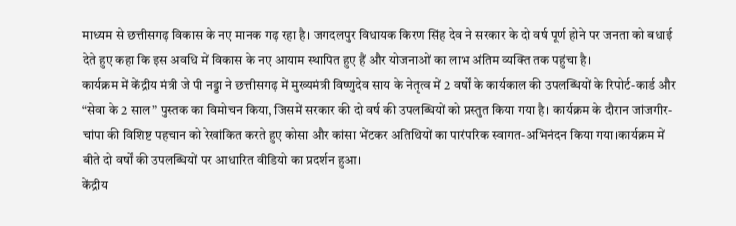माध्यम से छत्तीसगढ़ विकास के नए मानक गढ़ रहा है। जगदलपुर विधायक किरण सिंह देव ने सरकार के दो वर्ष पूर्ण होने पर जनता को बधाई देते हुए कहा कि इस अवधि में विकास के नए आयाम स्थापित हुए हैं और योजनाओं का लाभ अंतिम व्यक्ति तक पहुंचा है।
कार्यक्रम में केंद्रीय मंत्री जे पी नड्डा ने छत्तीसगढ़ में मुख्यमंत्री विष्णुदेव साय के नेतृत्व में 2 वर्षों के कार्यकाल की उपलब्धियों के रिपोर्ट-कार्ड और “सेवा के 2 साल” पुस्तक का विमोचन किया, जिसमें सरकार की दो वर्ष की उपलब्धियों को प्रस्तुत किया गया है। कार्यक्रम के दौरान जांजगीर-चांपा की विशिष्ट पहचान को रेखांकित करते हुए कोसा और कांसा भेंटकर अतिथियों का पारंपरिक स्वागत-अभिनंदन किया गया।कार्यक्रम में बीते दो वर्षों की उपलब्धियों पर आधारित वीडियो का प्रदर्शन हुआ।
केंद्रीय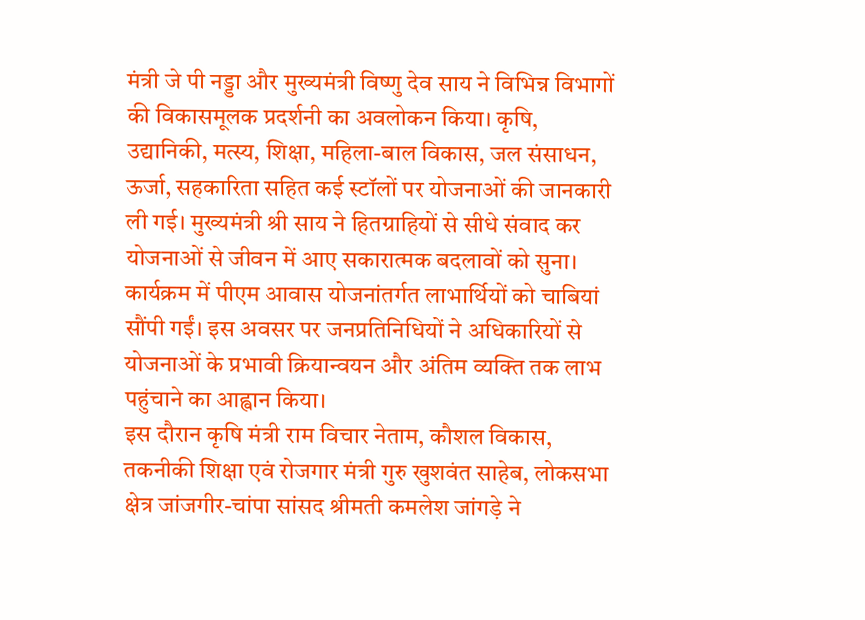मंत्री जे पी नड्डा और मुख्यमंत्री विष्णु देव साय ने विभिन्न विभागों की विकासमूलक प्रदर्शनी का अवलोकन किया। कृषि, उद्यानिकी, मत्स्य, शिक्षा, महिला-बाल विकास, जल संसाधन, ऊर्जा, सहकारिता सहित कई स्टॉलों पर योजनाओं की जानकारी ली गई। मुख्यमंत्री श्री साय ने हितग्राहियों से सीधे संवाद कर योजनाओं से जीवन में आए सकारात्मक बदलावों को सुना। कार्यक्रम में पीएम आवास योजनांतर्गत लाभार्थियों को चाबियां सौंपी गईं। इस अवसर पर जनप्रतिनिधियों ने अधिकारियों से योजनाओं के प्रभावी क्रियान्वयन और अंतिम व्यक्ति तक लाभ पहुंचाने का आह्वान किया।
इस दौरान कृषि मंत्री राम विचार नेताम, कौशल विकास, तकनीकी शिक्षा एवं रोजगार मंत्री गुरु खुशवंत साहेब, लोकसभा क्षेत्र जांजगीर-चांपा सांसद श्रीमती कमलेश जांगड़े ने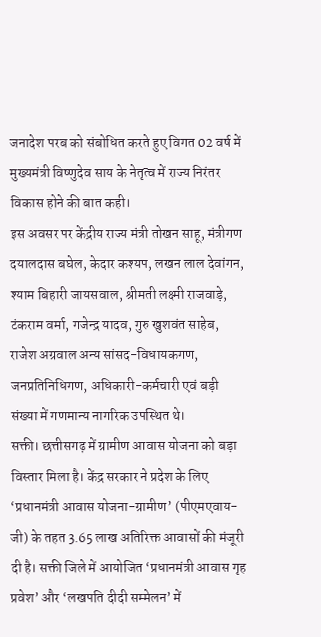जनादेश परब को संबोधित करते हुए विगत 02 वर्ष में मुख्यमंत्री विष्णुदेव साय के नेतृत्व में राज्य निरंतर विकास होने की बात कही।
इस अवसर पर केंद्रीय राज्य मंत्री तोखन साहू, मंत्रीगण दयालदास बघेल, केदार कश्यप, लखन लाल देवांगन, श्याम बिहारी जायसवाल, श्रीमती लक्ष्मी राजवाड़े, टंकराम वर्मा, गजेन्द्र यादव, गुरु खुशवंत साहेब, राजेश अग्रवाल अन्य सांसद-विधायकगण, जनप्रतिनिधिगण, अधिकारी-कर्मचारी एवं बड़ी संख्या में गणमान्य नागरिक उपस्थित थे।
सक्ती। छत्तीसगढ़ में ग्रामीण आवास योजना को बड़ा विस्तार मिला है। केंद्र सरकार ने प्रदेश के लिए ‘प्रधानमंत्री आवास योजना-ग्रामीण’ (पीएमएवाय-जी) के तहत 3.65 लाख अतिरिक्त आवासों की मंजूरी दी है। सक्ती जिले में आयोजित ‘प्रधानमंत्री आवास गृह प्रवेश’ और ‘लखपति दीदी सम्मेलन’ में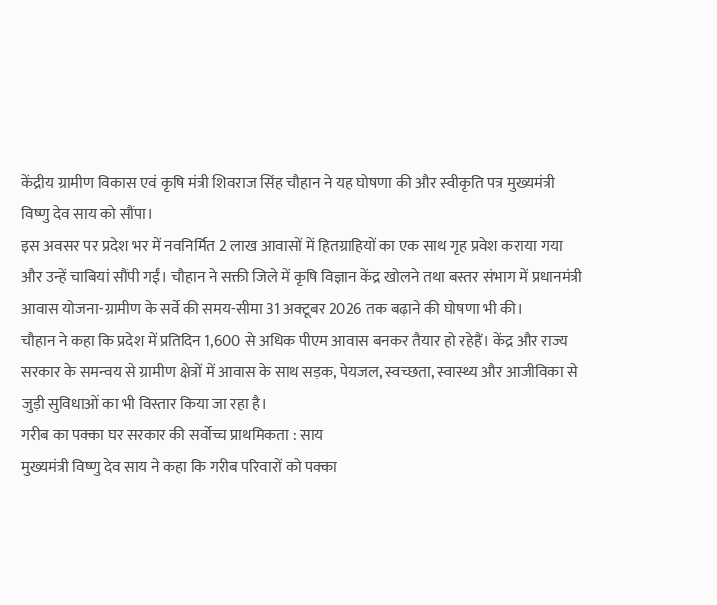केंद्रीय ग्रामीण विकास एवं कृषि मंत्री शिवराज सिंह चौहान ने यह घोषणा की और स्वीकृति पत्र मुख्यमंत्री विष्णु देव साय को सौंपा।
इस अवसर पर प्रदेश भर में नवनिर्मित 2 लाख आवासों में हितग्राहियों का एक साथ गृह प्रवेश कराया गया और उन्हें चाबियां सौंपी गईं। चौहान ने सक्ती जिले में कृषि विज्ञान केंद्र खोलने तथा बस्तर संभाग में प्रधानमंत्री आवास योजना-ग्रामीण के सर्वे की समय-सीमा 31 अक्टूबर 2026 तक बढ़ाने की घोषणा भी की।
चौहान ने कहा कि प्रदेश में प्रतिदिन 1,600 से अधिक पीएम आवास बनकर तैयार हो रहेहैं। केंद्र और राज्य सरकार के समन्वय से ग्रामीण क्षेत्रों में आवास के साथ सड़क, पेयजल, स्वच्छता, स्वास्थ्य और आजीविका से जुड़ी सुविधाओं का भी विस्तार किया जा रहा है।
गरीब का पक्का घर सरकार की सर्वोच्च प्राथमिकता : साय
मुख्यमंत्री विष्णु देव साय ने कहा कि गरीब परिवारों को पक्का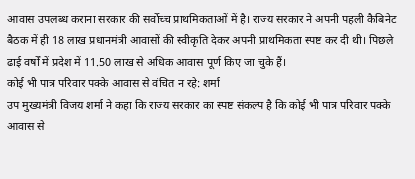आवास उपलब्ध कराना सरकार की सर्वोच्च प्राथमिकताओं में है। राज्य सरकार ने अपनी पहली कैबिनेट बैठक में ही 18 लाख प्रधानमंत्री आवासों की स्वीकृति देकर अपनी प्राथमिकता स्पष्ट कर दी थी। पिछले ढाई वर्षों में प्रदेश में 11.50 लाख से अधिक आवास पूर्ण किए जा चुके हैं।
कोई भी पात्र परिवार पक्के आवास से वंचित न रहे: शर्मा
उप मुख्यमंत्री विजय शर्मा ने कहा कि राज्य सरकार का स्पष्ट संकल्प है कि कोई भी पात्र परिवार पक्के आवास से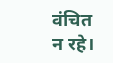वंचित न रहे।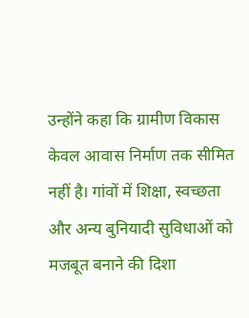उन्होंने कहा कि ग्रामीण विकास केवल आवास निर्माण तक सीमित नहीं है। गांवों में शिक्षा, स्वच्छता और अन्य बुनियादी सुविधाओं को मजबूत बनाने की दिशा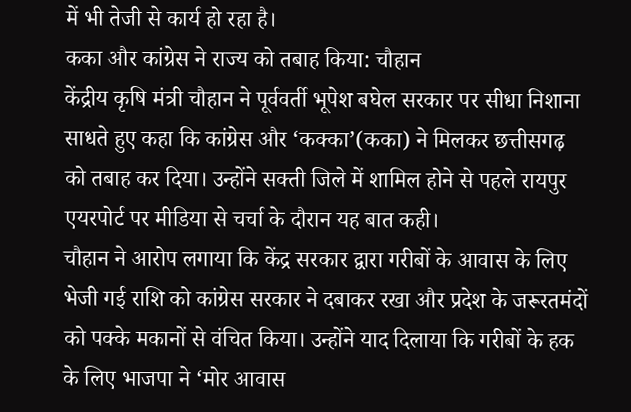में भी तेजी से कार्य हो रहा है।
कका और कांग्रेस ने राज्य को तबाह किया: चौहान
केंद्रीय कृषि मंत्री चौहान ने पूर्ववर्ती भूपेश बघेल सरकार पर सीधा निशाना साधते हुए कहा कि कांग्रेस और ‘कक्का’(कका) ने मिलकर छत्तीसगढ़ को तबाह कर दिया। उन्होंने सक्ती जिले में शामिल होने से पहले रायपुर एयरपोर्ट पर मीडिया से चर्चा के दौरान यह बात कही।
चौहान ने आरोप लगाया कि केंद्र सरकार द्वारा गरीबों के आवास के लिए भेजी गई राशि को कांग्रेस सरकार ने दबाकर रखा और प्रदेश के जरूरतमंदों को पक्के मकानों से वंचित किया। उन्होंने याद दिलाया कि गरीबों के हक के लिए भाजपा ने ‘मोर आवास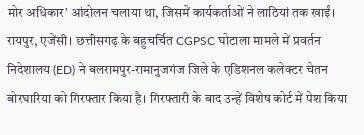मोर अधिकार’ आंदोलन चलाया था, जिसमें कार्यकर्ताओं ने लाठियां तक खाईं।
रायपुर, एजेंसी। छत्तीसगढ़ के बहुचर्चित CGPSC घोटाला मामले में प्रवर्तन निदेशालय (ED) ने बलरामपुर-रामानुजगंज जिले के एडिशनल कलेक्टर चेतन बोरघारिया को गिरफ्तार किया है। गिरफ्तारी के बाद उन्हें विशेष कोर्ट में पेश किया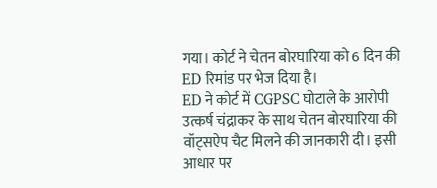गया। कोर्ट ने चेतन बोरघारिया को 6 दिन की ED रिमांड पर भेज दिया है।
ED ने कोर्ट में CGPSC घोटाले के आरोपी उत्कर्ष चंद्राकर के साथ चेतन बोरघारिया की वॉट्सऐप चैट मिलने की जानकारी दी। इसी आधार पर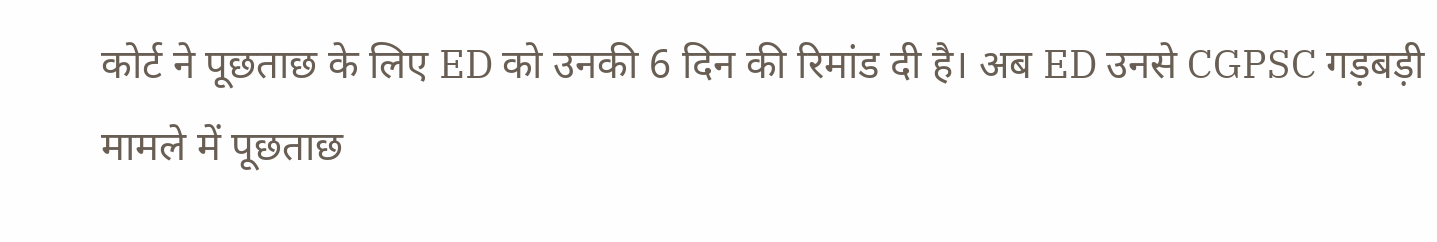कोर्ट ने पूछताछ के लिए ED को उनकी 6 दिन की रिमांड दी है। अब ED उनसे CGPSC गड़बड़ी मामले में पूछताछ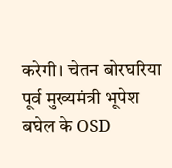करेगी। चेतन बोरघरिया पूर्व मुख्यमंत्री भूपेश बघेल के OSD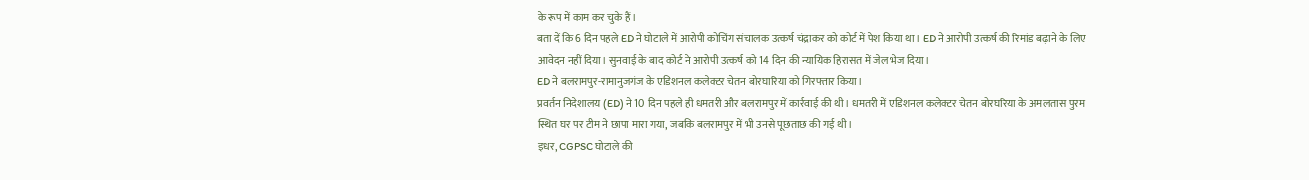के रूप में काम कर चुके हैं।
बता दें कि 6 दिन पहले ED ने घोटाले में आरोपी कोचिंग संचालक उत्कर्ष चंद्राकर को कोर्ट में पेश किया था। ED ने आरोपी उत्कर्ष की रिमांड बढ़ाने के लिए आवेदन नहीं दिया। सुनवाई के बाद कोर्ट ने आरोपी उत्कर्ष को 14 दिन की न्यायिक हिरासत में जेल भेज दिया।
ED ने बलरामपुर-रामानुजगंज के एडिशनल कलेक्टर चेतन बोरघारिया को गिरफ्तार किया।
प्रवर्तन निदेशालय (ED) ने 10 दिन पहले ही धमतरी और बलरामपुर में कार्रवाई की थी। धमतरी में एडिशनल कलेक्टर चेतन बोरघरिया के अमलतास पुरम स्थित घर पर टीम ने छापा मारा गया, जबकि बलरामपुर में भी उनसे पूछताछ की गई थी।
इधर, CGPSC घोटाले की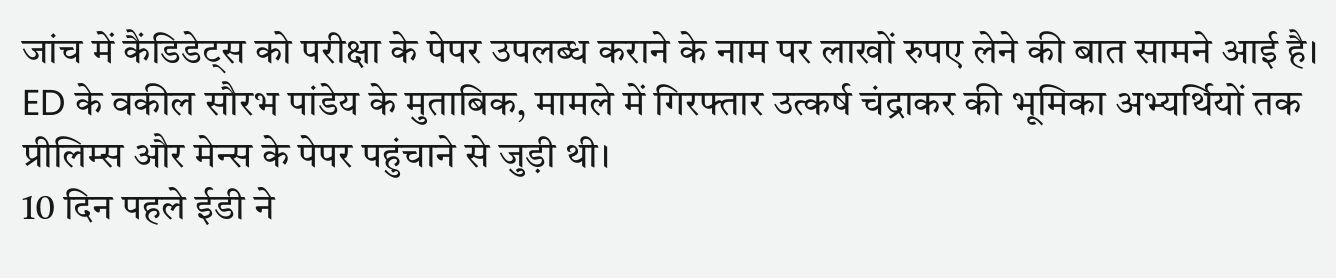जांच में कैंडिडेट्स को परीक्षा के पेपर उपलब्ध कराने के नाम पर लाखों रुपए लेने की बात सामने आई है। ED के वकील सौरभ पांडेय के मुताबिक, मामले में गिरफ्तार उत्कर्ष चंद्राकर की भूमिका अभ्यर्थियों तक प्रीलिम्स और मेन्स के पेपर पहुंचाने से जुड़ी थी।
10 दिन पहले ईडी ने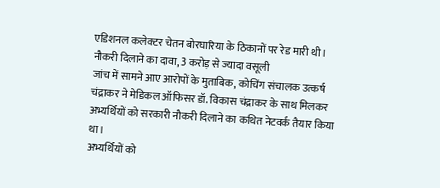एडिशनल कलेक्टर चेतन बोरघारिया के ठिकानों पर रेड मारी थी।
नौकरी दिलाने का दावा, 3 करोड़ से ज्यादा वसूली
जांच में सामने आए आरोपों के मुताबिक, कोचिंग संचालक उत्कर्ष चंद्राकर ने मेडिकल ऑफिसर डॉ. विकास चंद्राकर के साथ मिलकर अभ्यर्थियों को सरकारी नौकरी दिलाने का कथित नेटवर्क तैयार किया था।
अभ्यर्थियों को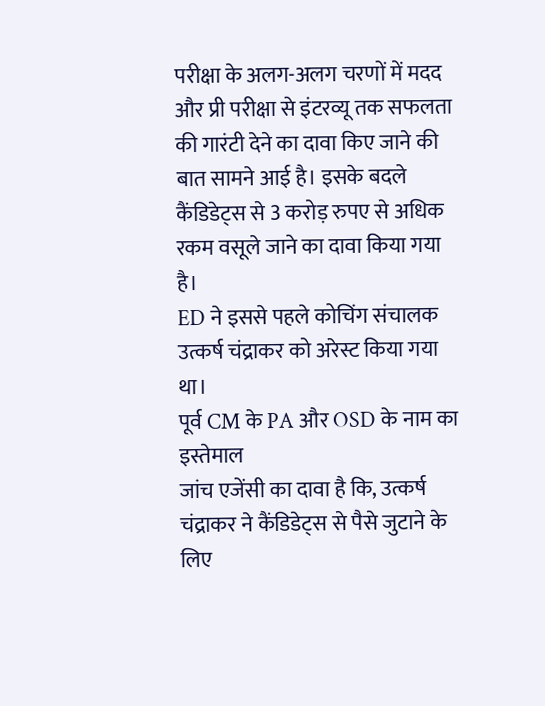परीक्षा के अलग-अलग चरणों में मदद और प्री परीक्षा से इंटरव्यू तक सफलता की गारंटी देने का दावा किए जाने की बात सामने आई है। इसके बदले कैंडिडेट्स से 3 करोड़ रुपए से अधिक रकम वसूले जाने का दावा किया गया है।
ED ने इससे पहले कोचिंग संचालक उत्कर्ष चंद्राकर को अरेस्ट किया गया था।
पूर्व CM के PA और OSD के नाम का इस्तेमाल
जांच एजेंसी का दावा है कि, उत्कर्ष चंद्राकर ने कैंडिडेट्स से पैसे जुटाने के लिए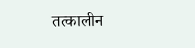तत्कालीन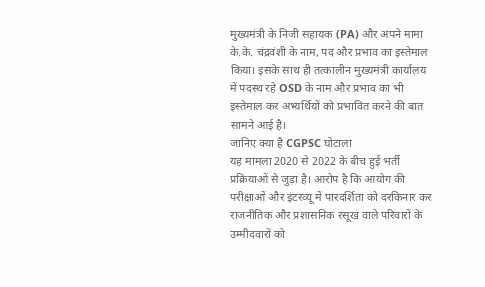मुख्यमंत्री के निजी सहायक (PA) और अपने मामा के.के. चंद्रवंशी के नाम, पद और प्रभाव का इस्तेमाल किया। इसके साथ ही तत्कालीन मुख्यमंत्री कार्यालय में पदस्थ रहे OSD के नाम और प्रभाव का भी इस्तेमाल कर अभ्यर्थियों को प्रभावित करने की बात सामने आई है।
जानिए क्या है CGPSC घोटाला
यह मामला 2020 से 2022 के बीच हुई भर्ती प्रक्रियाओं से जुड़ा है। आरोप है कि आयोग की परीक्षाओं और इंटरव्यू में पारदर्शिता को दरकिनार कर राजनीतिक और प्रशासनिक रसूख वाले परिवारों के उम्मीदवारों को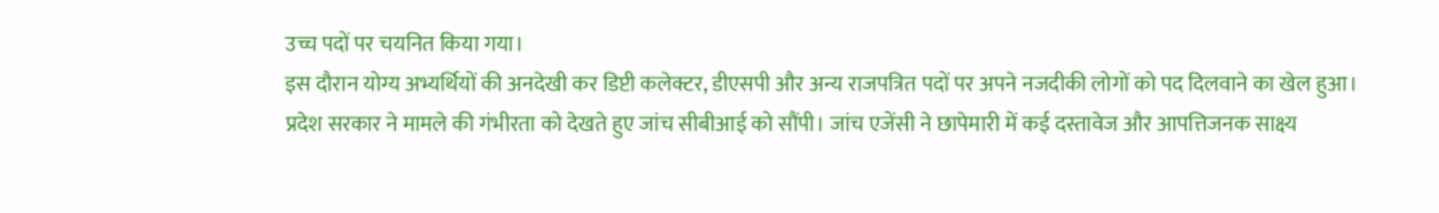उच्च पदों पर चयनित किया गया।
इस दौरान योग्य अभ्यर्थियों की अनदेखी कर डिप्टी कलेक्टर, डीएसपी और अन्य राजपत्रित पदों पर अपने नजदीकी लोगों को पद दिलवाने का खेल हुआ। प्रदेश सरकार ने मामले की गंभीरता को देखते हुए जांच सीबीआई को सौंपी। जांच एजेंसी ने छापेमारी में कई दस्तावेज और आपत्तिजनक साक्ष्य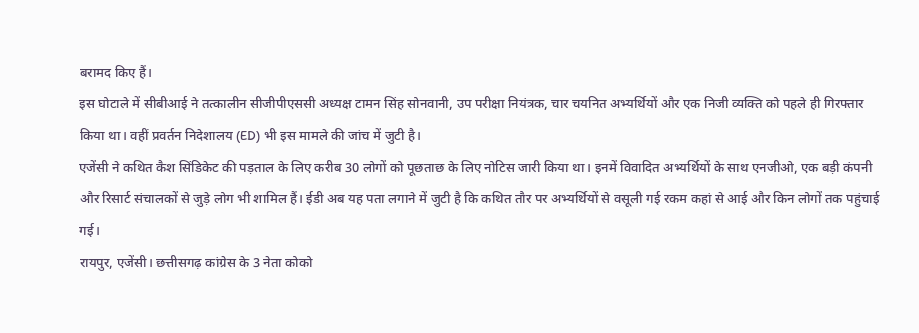बरामद किए हैं।
इस घोटाले में सीबीआई ने तत्कालीन सीजीपीएससी अध्यक्ष टामन सिंह सोनवानी, उप परीक्षा नियंत्रक, चार चयनित अभ्यर्थियों और एक निजी व्यक्ति को पहले ही गिरफ्तार किया था। वहीं प्रवर्तन निदेशालय (ED) भी इस मामले की जांच में जुटी है।
एजेंसी ने कथित कैश सिंडिकेट की पड़ताल के लिए करीब 30 लोगों को पूछताछ के लिए नोटिस जारी किया था। इनमें विवादित अभ्यर्थियों के साथ एनजीओ, एक बड़ी कंपनी और रिसार्ट संचालकों से जुड़े लोग भी शामिल हैं। ईडी अब यह पता लगाने में जुटी है कि कथित तौर पर अभ्यर्थियों से वसूली गई रकम कहां से आई और किन लोगों तक पहुंचाई गई।
रायपुर, एजेंसी। छत्तीसगढ़ कांग्रेस के 3 नेता कोको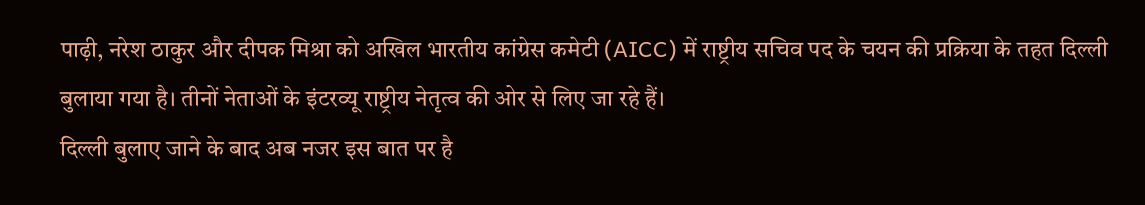पाढ़ी, नरेश ठाकुर और दीपक मिश्रा को अखिल भारतीय कांग्रेस कमेटी (AICC) में राष्ट्रीय सचिव पद के चयन की प्रक्रिया के तहत दिल्ली बुलाया गया है। तीनों नेताओं के इंटरव्यू राष्ट्रीय नेतृत्व की ओर से लिए जा रहे हैं।
दिल्ली बुलाए जाने के बाद अब नजर इस बात पर है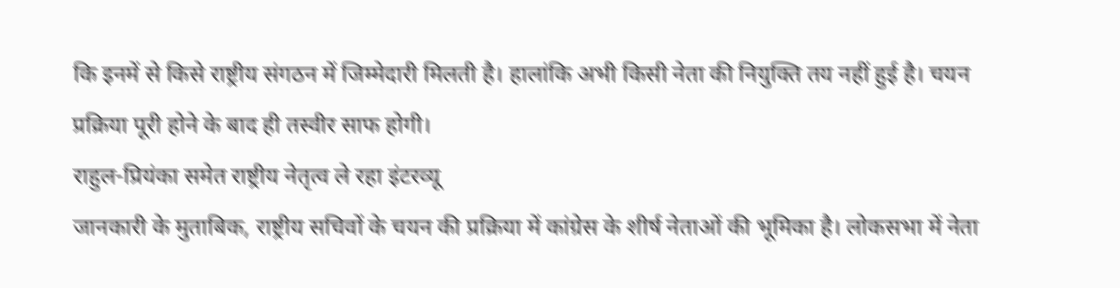कि इनमें से किसे राष्ट्रीय संगठन में जिम्मेदारी मिलती है। हालांकि अभी किसी नेता की नियुक्ति तय नहीं हुई है। चयन प्रक्रिया पूरी होने के बाद ही तस्वीर साफ होगी।
राहुल-प्रियंका समेत राष्ट्रीय नेतृत्व ले रहा इंटरव्यू
जानकारी के मुताबिक, राष्ट्रीय सचिवों के चयन की प्रक्रिया में कांग्रेस के शीर्ष नेताओं की भूमिका है। लोकसभा में नेता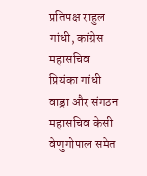प्रतिपक्ष राहुल गांधी, कांग्रेस महासचिव प्रियंका गांधी वाड्रा और संगठन महासचिव केसी वेणुगोपाल समेत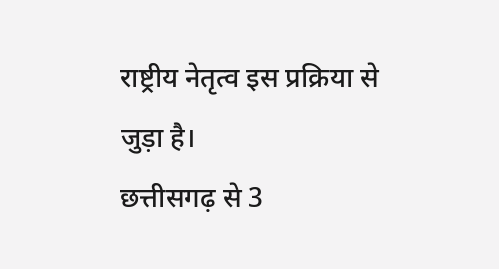राष्ट्रीय नेतृत्व इस प्रक्रिया से जुड़ा है।
छत्तीसगढ़ से 3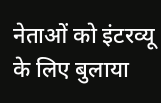नेताओं को इंटरव्यू के लिए बुलाया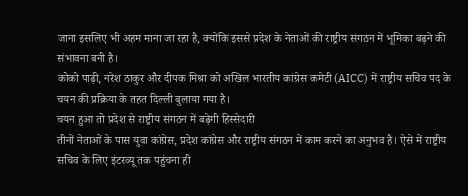जाना इसलिए भी अहम माना जा रहा है, क्योंकि इससे प्रदेश के नेताओं की राष्ट्रीय संगठन में भूमिका बढ़ने की संभावना बनी है।
कोको पाढ़ी, नरेश ठाकुर और दीपक मिश्रा को अखिल भारतीय कांग्रेस कमेटी (AICC) में राष्ट्रीय सचिव पद के चयन की प्रक्रिया के तहत दिल्ली बुलाया गया है।
चयन हुआ तो प्रदेश से राष्ट्रीय संगठन में बढ़ेगी हिस्सेदारी
तीनों नेताओं के पास युवा कांग्रेस, प्रदेश कांग्रेस और राष्ट्रीय संगठन में काम करने का अनुभव है। ऐसे में राष्ट्रीय सचिव के लिए इंटरव्यू तक पहुंचना ही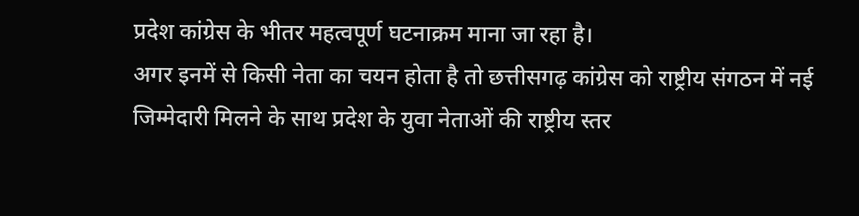प्रदेश कांग्रेस के भीतर महत्वपूर्ण घटनाक्रम माना जा रहा है।
अगर इनमें से किसी नेता का चयन होता है तो छत्तीसगढ़ कांग्रेस को राष्ट्रीय संगठन में नई जिम्मेदारी मिलने के साथ प्रदेश के युवा नेताओं की राष्ट्रीय स्तर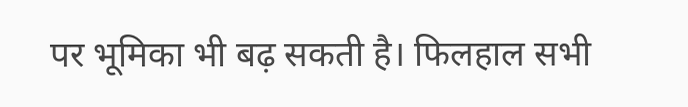पर भूमिका भी बढ़ सकती है। फिलहाल सभी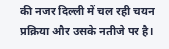की नजर दिल्ली में चल रही चयन प्रक्रिया और उसके नतीजे पर है।